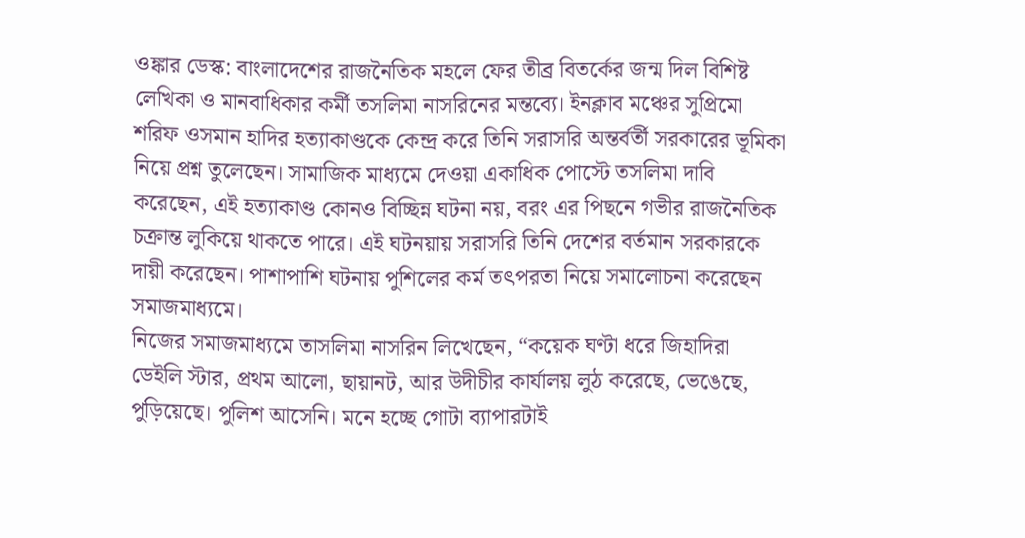ওঙ্কার ডেস্ক: বাংলাদেশের রাজনৈতিক মহলে ফের তীব্র বিতর্কের জন্ম দিল বিশিষ্ট লেখিকা ও মানবাধিকার কর্মী তসলিমা নাসরিনের মন্তব্যে। ইনক্লাব মঞ্চের সুপ্রিমো শরিফ ওসমান হাদির হত্যাকাণ্ডকে কেন্দ্র করে তিনি সরাসরি অন্তর্বর্তী সরকারের ভূমিকা নিয়ে প্রশ্ন তুলেছেন। সামাজিক মাধ্যমে দেওয়া একাধিক পোস্টে তসলিমা দাবি করেছেন, এই হত্যাকাণ্ড কোনও বিচ্ছিন্ন ঘটনা নয়, বরং এর পিছনে গভীর রাজনৈতিক চক্রান্ত লুকিয়ে থাকতে পারে। এই ঘটনয়ায় সরাসরি তিনি দেশের বর্তমান সরকারকে দায়ী করেছেন। পাশাপাশি ঘটনায় পুশিলের কর্ম তৎপরতা নিয়ে সমালোচনা করেছেন সমাজমাধ্যমে।
নিজের সমাজমাধ্যমে তাসলিমা নাসরিন লিখেছেন, “কয়েক ঘণ্টা ধরে জিহাদিরা ডেইলি স্টার, প্রথম আলো, ছায়ানট, আর উদীচীর কার্যালয় লুঠ করেছে, ভেঙেছে, পুড়িয়েছে। পুলিশ আসেনি। মনে হচ্ছে গোটা ব্যাপারটাই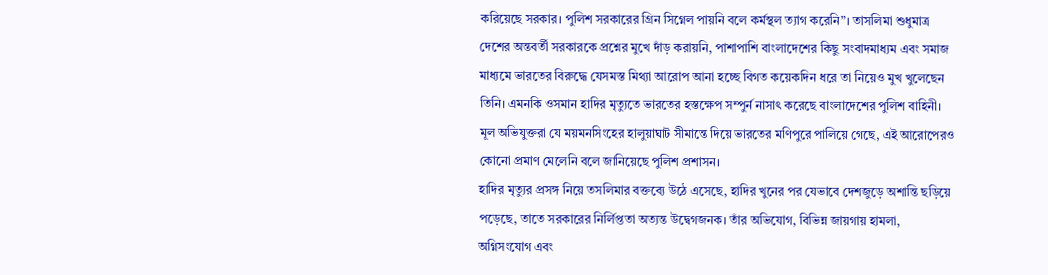করিয়েছে সরকার। পুলিশ সরকারের গ্রিন সিগ্নেল পায়নি বলে কর্মস্থল ত্যাগ করেনি”। তাসলিমা শুধুমাত্র দেশের অন্তবর্তী সরকারকে প্রশ্নের মুখে দাঁড় করায়নি, পাশাপাশি বাংলাদেশের কিছু সংবাদমাধ্যম এবং সমাজ মাধ্যমে ভারতের বিরুদ্ধে যেসমস্ত মিথ্যা আরোপ আনা হচ্ছে বিগত কয়েকদিন ধরে তা নিয়েও মুখ খুলেছেন তিনি। এমনকি ওসমান হাদির মৃত্যুতে ভারতের হস্তক্ষেপ সম্পুর্ন নাসাৎ করেছে বাংলাদেশের পুলিশ বাহিনী। মূল অভিযুক্তরা যে ময়মনসিংহের হালুয়াঘাট সীমান্তে দিয়ে ভারতের মণিপুরে পালিয়ে গেছে, এই আরোপেরও কোনো প্রমাণ মেলেনি বলে জানিয়েছে পুলিশ প্রশাসন।
হাদির মৃত্যুর প্রসঙ্গ নিয়ে তসলিমার বক্তব্যে উঠে এসেছে, হাদির খুনের পর যেভাবে দেশজুড়ে অশান্তি ছড়িয়ে পড়েছে, তাতে সরকারের নির্লিপ্ততা অত্যন্ত উদ্বেগজনক। তাঁর অভিযোগ, বিভিন্ন জায়গায় হামলা, অগ্নিসংযোগ এবং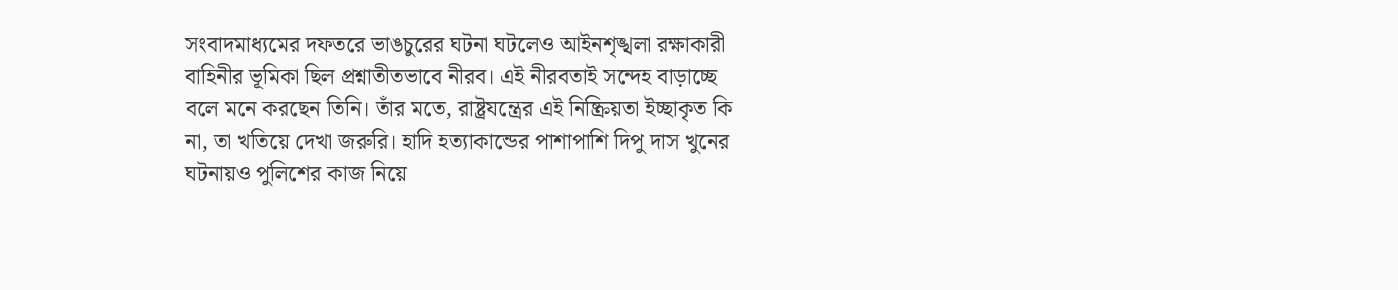সংবাদমাধ্যমের দফতরে ভাঙচুরের ঘটনা ঘটলেও আইনশৃঙ্খলা রক্ষাকারী বাহিনীর ভূমিকা ছিল প্রশ্নাতীতভাবে নীরব। এই নীরবতাই সন্দেহ বাড়াচ্ছে বলে মনে করছেন তিনি। তাঁর মতে, রাষ্ট্রযন্ত্রের এই নিষ্ক্রিয়তা ইচ্ছাকৃত কি না, তা খতিয়ে দেখা জরুরি। হাদি হত্যাকান্ডের পাশাপাশি দিপু দাস খুনের ঘটনায়ও পুলিশের কাজ নিয়ে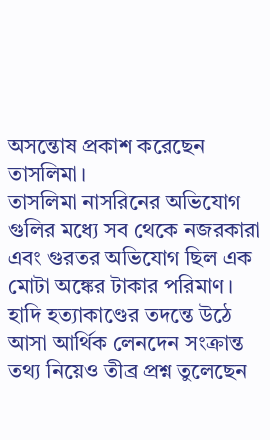অসন্তোষ প্রকাশ করেছেন তাসলিমা।
তাসলিমা নাসরিনের অভিযোগ গুলির মধ্যে সব থেকে নজরকারা এবং গুরতর অভিযোগ ছিল এক মোটা অঙ্কের টাকার পরিমাণ। হাদি হত্যাকাণ্ডের তদন্তে উঠে আসা আর্থিক লেনদেন সংক্রান্ত তথ্য নিয়েও তীব্র প্রশ্ন তুলেছেন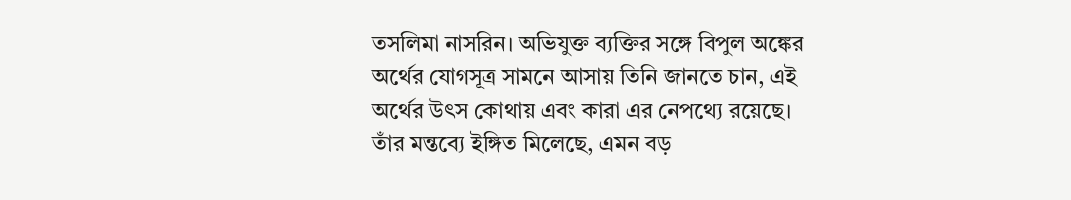তসলিমা নাসরিন। অভিযুক্ত ব্যক্তির সঙ্গে বিপুল অঙ্কের অর্থের যোগসূত্র সামনে আসায় তিনি জানতে চান, এই অর্থের উৎস কোথায় এবং কারা এর নেপথ্যে রয়েছে। তাঁর মন্তব্যে ইঙ্গিত মিলেছে, এমন বড়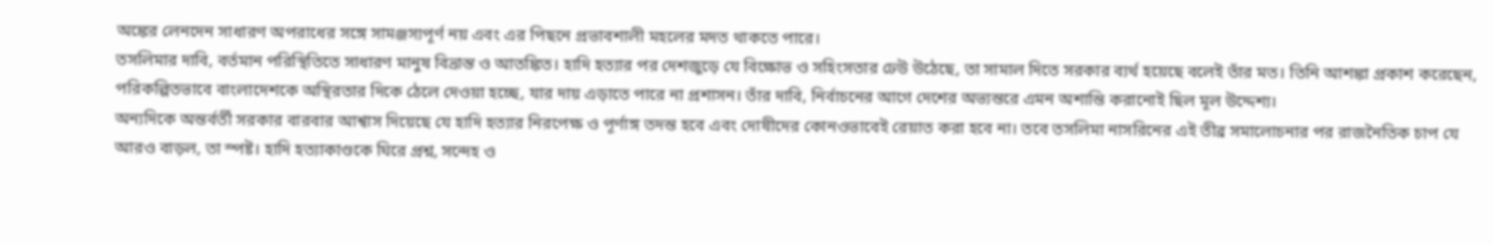অঙ্কের লেনদেন সাধারণ অপরাধের সঙ্গে সামঞ্জস্যপূর্ণ নয় এবং এর পিছনে প্রভাবশালী মহলের মদত থাকতে পারে।
তসলিমার দাবি, বর্তমান পরিস্থিতিতে সাধারণ মানুষ বিভ্রান্ত ও আতঙ্কিত। হাদি হত্যার পর দেশজুড়ে যে বিক্ষোভ ও সহিংসতার ঢেউ উঠেছে, তা সামাল দিতে সরকার ব্যর্থ হয়েছে বলেই তাঁর মত। তিনি আশঙ্কা প্রকাশ করেছেন, পরিকল্পিতভাবে বাংলাদেশকে অস্থিরতার দিকে ঠেলে দেওয়া হচ্ছে, যার দায় এড়াতে পারে না প্রশাসন। তাঁর দাবি, নির্বাচনের আগে দেশের অভ্যন্তরে এমন অশান্তি করানোই ছিল মূল উদ্দেশ্য।
অন্যদিকে অন্তর্বর্তী সরকার বারবার আশ্বাস দিয়েছে যে হাদি হত্যার নিরপেক্ষ ও পূর্ণাঙ্গ তদন্ত হবে এবং দোষীদের কোনওভাবেই রেয়াত করা হবে না। তবে তসলিমা নাসরিনের এই তীব্র সমালোচনার পর রাজনৈতিক চাপ যে আরও বাড়ল, তা স্পষ্ট। হাদি হত্যাকাণ্ডকে ঘিরে প্রশ্ন, সন্দেহ ও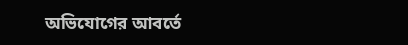অভিযোগের আবর্তে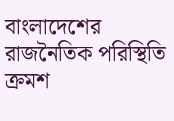বাংলাদেশের রাজনৈতিক পরিস্থিতি ক্রমশ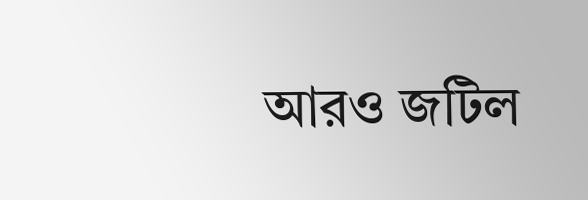আরও জটিল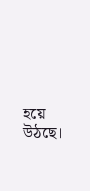হয়ে উঠছে।